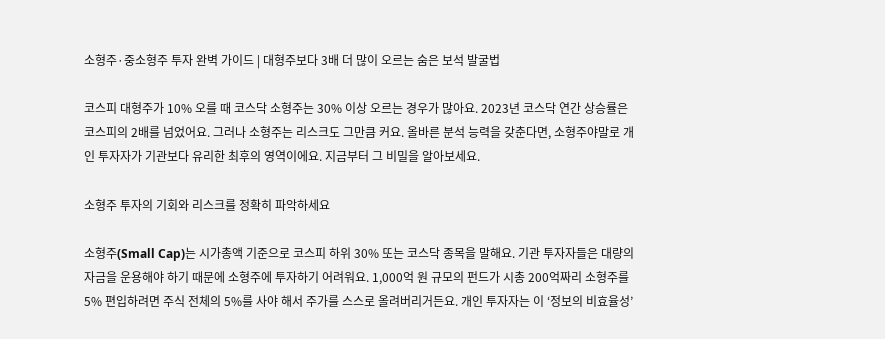소형주·중소형주 투자 완벽 가이드 | 대형주보다 3배 더 많이 오르는 숨은 보석 발굴법

코스피 대형주가 10% 오를 때 코스닥 소형주는 30% 이상 오르는 경우가 많아요. 2023년 코스닥 연간 상승률은 코스피의 2배를 넘었어요. 그러나 소형주는 리스크도 그만큼 커요. 올바른 분석 능력을 갖춘다면, 소형주야말로 개인 투자자가 기관보다 유리한 최후의 영역이에요. 지금부터 그 비밀을 알아보세요.

소형주 투자의 기회와 리스크를 정확히 파악하세요

소형주(Small Cap)는 시가총액 기준으로 코스피 하위 30% 또는 코스닥 종목을 말해요. 기관 투자자들은 대량의 자금을 운용해야 하기 때문에 소형주에 투자하기 어려워요. 1,000억 원 규모의 펀드가 시총 200억짜리 소형주를 5% 편입하려면 주식 전체의 5%를 사야 해서 주가를 스스로 올려버리거든요. 개인 투자자는 이 ‘정보의 비효율성’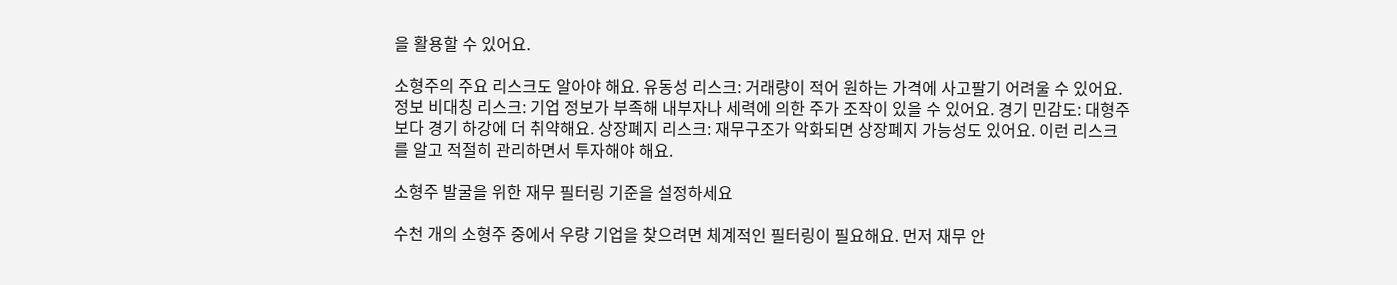을 활용할 수 있어요.

소형주의 주요 리스크도 알아야 해요. 유동성 리스크: 거래량이 적어 원하는 가격에 사고팔기 어려울 수 있어요. 정보 비대칭 리스크: 기업 정보가 부족해 내부자나 세력에 의한 주가 조작이 있을 수 있어요. 경기 민감도: 대형주보다 경기 하강에 더 취약해요. 상장폐지 리스크: 재무구조가 악화되면 상장폐지 가능성도 있어요. 이런 리스크를 알고 적절히 관리하면서 투자해야 해요.

소형주 발굴을 위한 재무 필터링 기준을 설정하세요

수천 개의 소형주 중에서 우량 기업을 찾으려면 체계적인 필터링이 필요해요. 먼저 재무 안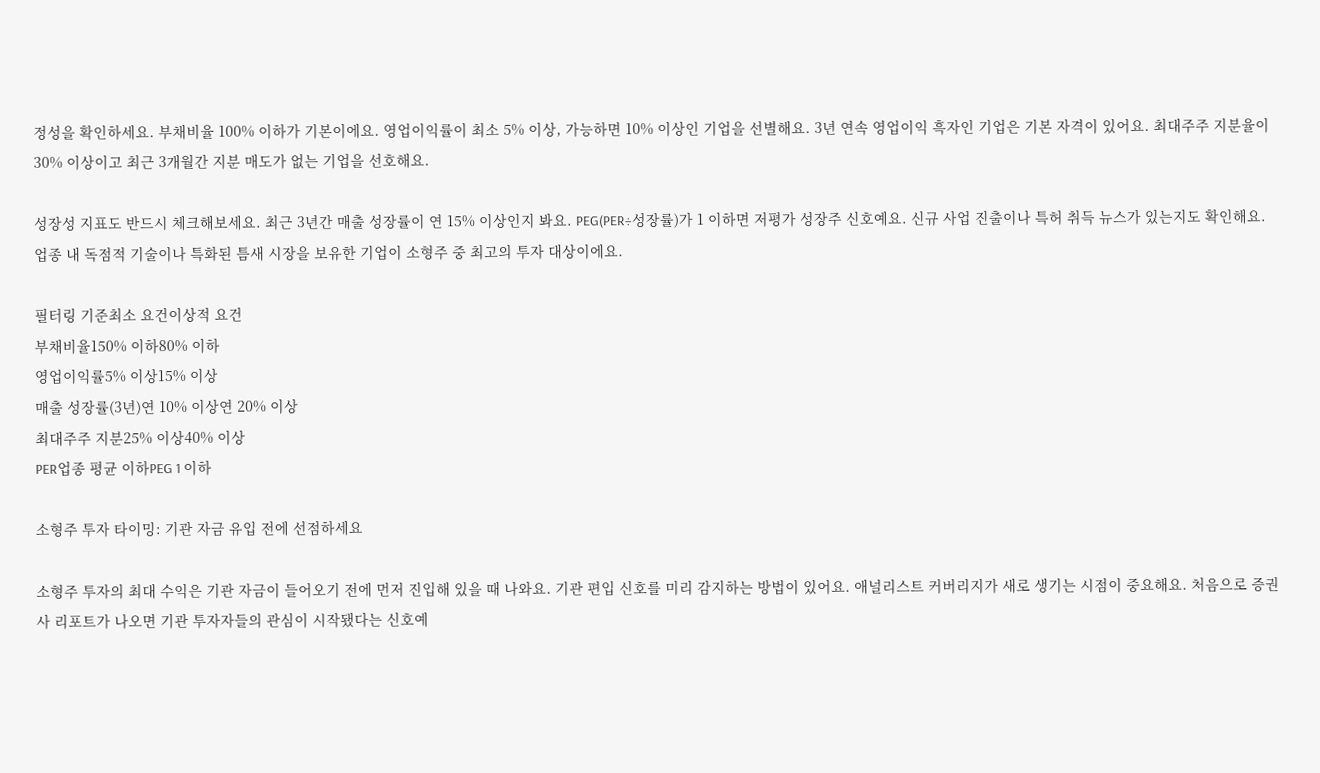정성을 확인하세요. 부채비율 100% 이하가 기본이에요. 영업이익률이 최소 5% 이상, 가능하면 10% 이상인 기업을 선별해요. 3년 연속 영업이익 흑자인 기업은 기본 자격이 있어요. 최대주주 지분율이 30% 이상이고 최근 3개월간 지분 매도가 없는 기업을 선호해요.

성장성 지표도 반드시 체크해보세요. 최근 3년간 매출 성장률이 연 15% 이상인지 봐요. PEG(PER÷성장률)가 1 이하면 저평가 성장주 신호예요. 신규 사업 진출이나 특허 취득 뉴스가 있는지도 확인해요. 업종 내 독점적 기술이나 특화된 틈새 시장을 보유한 기업이 소형주 중 최고의 투자 대상이에요.

필터링 기준최소 요건이상적 요건
부채비율150% 이하80% 이하
영업이익률5% 이상15% 이상
매출 성장률(3년)연 10% 이상연 20% 이상
최대주주 지분25% 이상40% 이상
PER업종 평균 이하PEG 1 이하

소형주 투자 타이밍: 기관 자금 유입 전에 선점하세요

소형주 투자의 최대 수익은 기관 자금이 들어오기 전에 먼저 진입해 있을 때 나와요. 기관 편입 신호를 미리 감지하는 방법이 있어요. 애널리스트 커버리지가 새로 생기는 시점이 중요해요. 처음으로 증권사 리포트가 나오면 기관 투자자들의 관심이 시작됐다는 신호예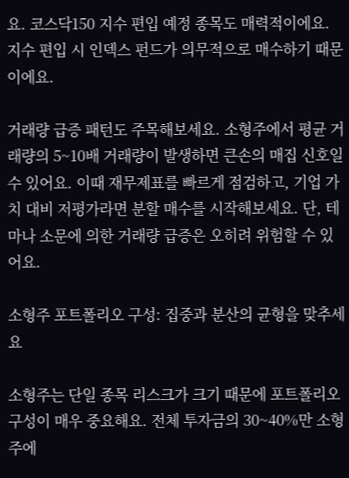요. 코스닥150 지수 편입 예정 종목도 매력적이에요. 지수 편입 시 인덱스 펀드가 의무적으로 매수하기 때문이에요.

거래량 급증 패턴도 주목해보세요. 소형주에서 평균 거래량의 5~10배 거래량이 발생하면 큰손의 매집 신호일 수 있어요. 이때 재무제표를 빠르게 점검하고, 기업 가치 대비 저평가라면 분할 매수를 시작해보세요. 단, 테마나 소문에 의한 거래량 급증은 오히려 위험할 수 있어요.

소형주 포트폴리오 구성: 집중과 분산의 균형을 맞추세요

소형주는 단일 종목 리스크가 크기 때문에 포트폴리오 구성이 매우 중요해요. 전체 투자금의 30~40%만 소형주에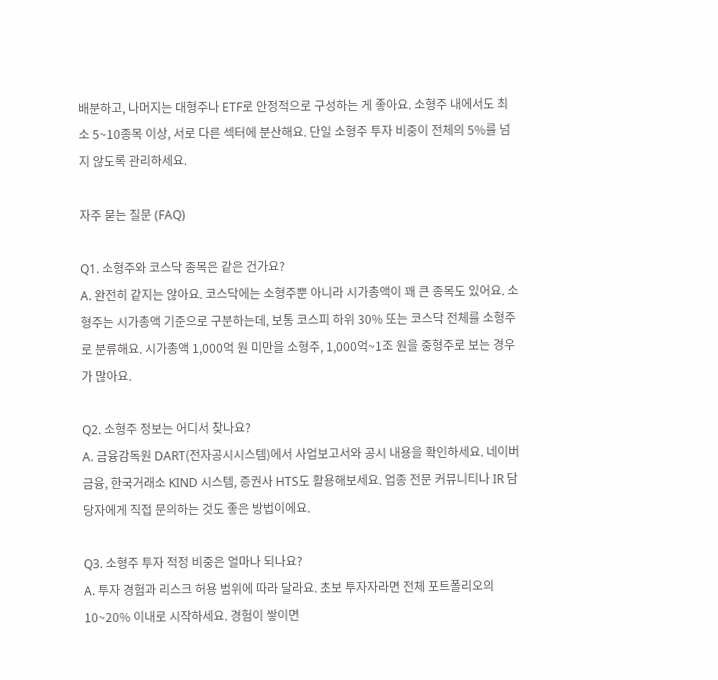배분하고, 나머지는 대형주나 ETF로 안정적으로 구성하는 게 좋아요. 소형주 내에서도 최소 5~10종목 이상, 서로 다른 섹터에 분산해요. 단일 소형주 투자 비중이 전체의 5%를 넘지 않도록 관리하세요.

자주 묻는 질문 (FAQ)

Q1. 소형주와 코스닥 종목은 같은 건가요?
A. 완전히 같지는 않아요. 코스닥에는 소형주뿐 아니라 시가총액이 꽤 큰 종목도 있어요. 소형주는 시가총액 기준으로 구분하는데, 보통 코스피 하위 30% 또는 코스닥 전체를 소형주로 분류해요. 시가총액 1,000억 원 미만을 소형주, 1,000억~1조 원을 중형주로 보는 경우가 많아요.

Q2. 소형주 정보는 어디서 찾나요?
A. 금융감독원 DART(전자공시시스템)에서 사업보고서와 공시 내용을 확인하세요. 네이버 금융, 한국거래소 KIND 시스템, 증권사 HTS도 활용해보세요. 업종 전문 커뮤니티나 IR 담당자에게 직접 문의하는 것도 좋은 방법이에요.

Q3. 소형주 투자 적정 비중은 얼마나 되나요?
A. 투자 경험과 리스크 허용 범위에 따라 달라요. 초보 투자자라면 전체 포트폴리오의 10~20% 이내로 시작하세요. 경험이 쌓이면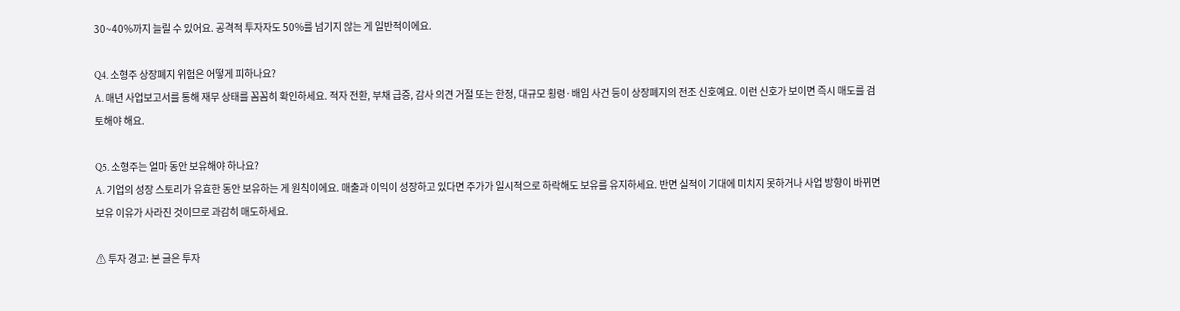30~40%까지 늘릴 수 있어요. 공격적 투자자도 50%를 넘기지 않는 게 일반적이에요.

Q4. 소형주 상장폐지 위험은 어떻게 피하나요?
A. 매년 사업보고서를 통해 재무 상태를 꼼꼼히 확인하세요. 적자 전환, 부채 급증, 감사 의견 거절 또는 한정, 대규모 횡령·배임 사건 등이 상장폐지의 전조 신호예요. 이런 신호가 보이면 즉시 매도를 검토해야 해요.

Q5. 소형주는 얼마 동안 보유해야 하나요?
A. 기업의 성장 스토리가 유효한 동안 보유하는 게 원칙이에요. 매출과 이익이 성장하고 있다면 주가가 일시적으로 하락해도 보유를 유지하세요. 반면 실적이 기대에 미치지 못하거나 사업 방향이 바뀌면 보유 이유가 사라진 것이므로 과감히 매도하세요.

⚠ 투자 경고: 본 글은 투자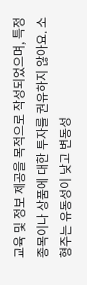교육 및 정보 제공을 목적으로 작성되었으며, 특정 종목이나 상품에 대한 투자를 권유하지 않아요. 소형주는 유동성이 낮고 변동성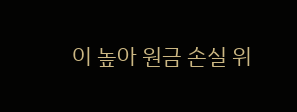이 높아 원금 손실 위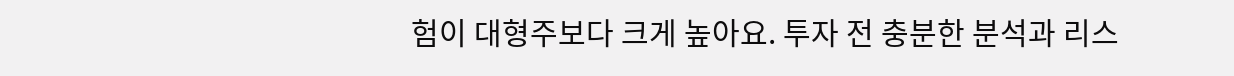험이 대형주보다 크게 높아요. 투자 전 충분한 분석과 리스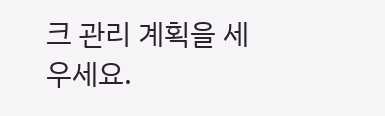크 관리 계획을 세우세요.